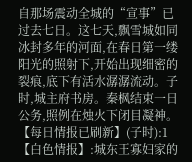自那场震动全城的“宣事”已过去七日。这七天,飘雪城如同冰封多年的河面,在春日第一缕阳光的照射下,开始出现细密的裂痕,底下有活水潺潺流动。子时,城主府书房。秦枫结束一日公务,照例在烛火下闭目凝神。【每日情报已刷新】(子时):1【白色情报】:城东王寡妇家的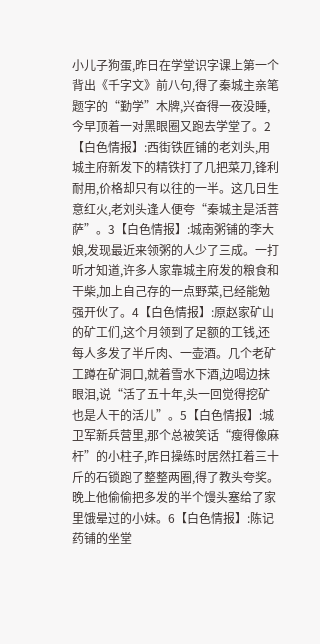小儿子狗蛋,昨日在学堂识字课上第一个背出《千字文》前八句,得了秦城主亲笔题字的“勤学”木牌,兴奋得一夜没睡,今早顶着一对黑眼圈又跑去学堂了。2【白色情报】:西街铁匠铺的老刘头,用城主府新发下的精铁打了几把菜刀,锋利耐用,价格却只有以往的一半。这几日生意红火,老刘头逢人便夸“秦城主是活菩萨”。3【白色情报】:城南粥铺的李大娘,发现最近来领粥的人少了三成。一打听才知道,许多人家靠城主府发的粮食和干柴,加上自己存的一点野菜,已经能勉强开伙了。4【白色情报】:原赵家矿山的矿工们,这个月领到了足额的工钱,还每人多发了半斤肉、一壶酒。几个老矿工蹲在矿洞口,就着雪水下酒,边喝边抹眼泪,说“活了五十年,头一回觉得挖矿也是人干的活儿”。5【白色情报】:城卫军新兵营里,那个总被笑话“瘦得像麻杆”的小柱子,昨日操练时居然扛着三十斤的石锁跑了整整两圈,得了教头夸奖。晚上他偷偷把多发的半个馒头塞给了家里饿晕过的小妹。6【白色情报】:陈记药铺的坐堂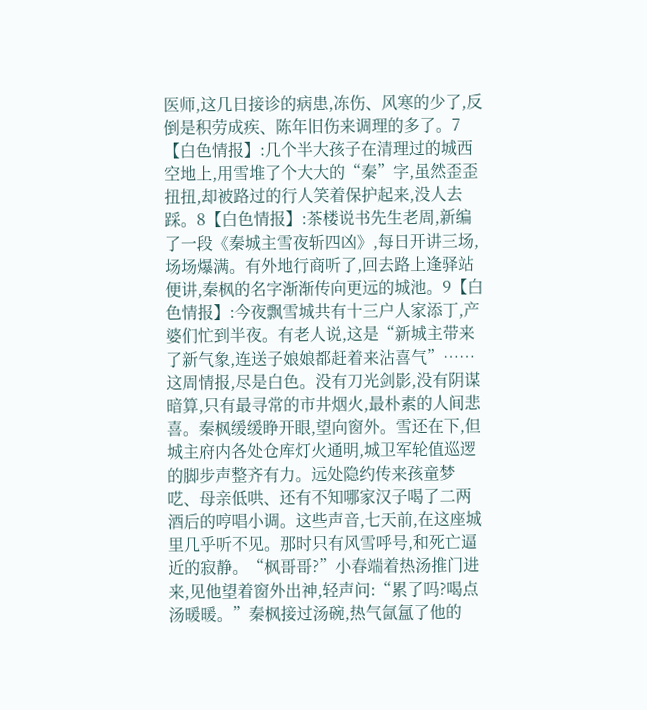医师,这几日接诊的病患,冻伤、风寒的少了,反倒是积劳成疾、陈年旧伤来调理的多了。7【白色情报】:几个半大孩子在清理过的城西空地上,用雪堆了个大大的“秦”字,虽然歪歪扭扭,却被路过的行人笑着保护起来,没人去踩。8【白色情报】:茶楼说书先生老周,新编了一段《秦城主雪夜斩四凶》,每日开讲三场,场场爆满。有外地行商听了,回去路上逢驿站便讲,秦枫的名字渐渐传向更远的城池。9【白色情报】:今夜飘雪城共有十三户人家添丁,产婆们忙到半夜。有老人说,这是“新城主带来了新气象,连送子娘娘都赶着来沾喜气”……这周情报,尽是白色。没有刀光剑影,没有阴谋暗算,只有最寻常的市井烟火,最朴素的人间悲喜。秦枫缓缓睁开眼,望向窗外。雪还在下,但城主府内各处仓库灯火通明,城卫军轮值巡逻的脚步声整齐有力。远处隐约传来孩童梦呓、母亲低哄、还有不知哪家汉子喝了二两酒后的哼唱小调。这些声音,七天前,在这座城里几乎听不见。那时只有风雪呼号,和死亡逼近的寂静。“枫哥哥?”小春端着热汤推门进来,见他望着窗外出神,轻声问:“累了吗?喝点汤暖暖。”秦枫接过汤碗,热气氤氲了他的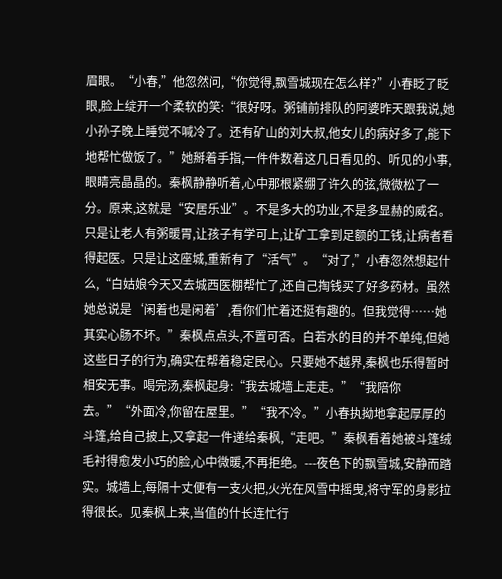眉眼。“小春,”他忽然问,“你觉得,飘雪城现在怎么样?”小春眨了眨眼,脸上绽开一个柔软的笑:“很好呀。粥铺前排队的阿婆昨天跟我说,她小孙子晚上睡觉不喊冷了。还有矿山的刘大叔,他女儿的病好多了,能下地帮忙做饭了。”她掰着手指,一件件数着这几日看见的、听见的小事,眼睛亮晶晶的。秦枫静静听着,心中那根紧绷了许久的弦,微微松了一分。原来,这就是“安居乐业”。不是多大的功业,不是多显赫的威名。只是让老人有粥暖胃,让孩子有学可上,让矿工拿到足额的工钱,让病者看得起医。只是让这座城,重新有了“活气”。“对了,”小春忽然想起什么,“白姑娘今天又去城西医棚帮忙了,还自己掏钱买了好多药材。虽然她总说是‘闲着也是闲着’,看你们忙着还挺有趣的。但我觉得……她其实心肠不坏。”秦枫点点头,不置可否。白若水的目的并不单纯,但她这些日子的行为,确实在帮着稳定民心。只要她不越界,秦枫也乐得暂时相安无事。喝完汤,秦枫起身:“我去城墙上走走。”“我陪你去。”“外面冷,你留在屋里。”“我不冷。”小春执拗地拿起厚厚的斗篷,给自己披上,又拿起一件递给秦枫,“走吧。”秦枫看着她被斗篷绒毛衬得愈发小巧的脸,心中微暖,不再拒绝。---夜色下的飘雪城,安静而踏实。城墙上,每隔十丈便有一支火把,火光在风雪中摇曳,将守军的身影拉得很长。见秦枫上来,当值的什长连忙行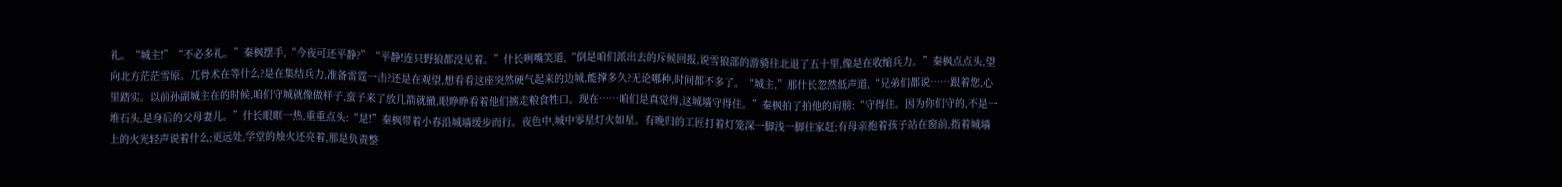礼。“城主!”“不必多礼。”秦枫摆手,“今夜可还平静?”“平静!连只野狼都没见着。”什长咧嘴笑道,“倒是咱们派出去的斥候回报,说雪狼部的游骑往北退了五十里,像是在收缩兵力。”秦枫点点头,望向北方茫茫雪原。兀骨术在等什么?是在集结兵力,准备雷霆一击?还是在观望,想看看这座突然硬气起来的边城,能撑多久?无论哪种,时间都不多了。“城主,”那什长忽然低声道,“兄弟们都说……跟着您,心里踏实。以前孙副城主在的时候,咱们守城就像做样子,蛮子来了放几箭就撤,眼睁睁看着他们掳走粮食牲口。现在……咱们是真觉得,这城墙守得住。”秦枫拍了拍他的肩膀:“守得住。因为你们守的,不是一堆石头,是身后的父母妻儿。”什长眼眶一热,重重点头:“是!”秦枫带着小春沿城墙缓步而行。夜色中,城中零星灯火如星。有晚归的工匠打着灯笼深一脚浅一脚往家赶;有母亲抱着孩子站在窗前,指着城墙上的火光轻声说着什么;更远处,学堂的烛火还亮着,那是负责整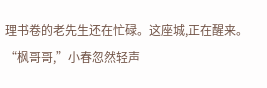理书卷的老先生还在忙碌。这座城,正在醒来。“枫哥哥,”小春忽然轻声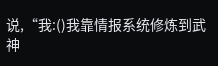说,“我:()我靠情报系统修炼到武神